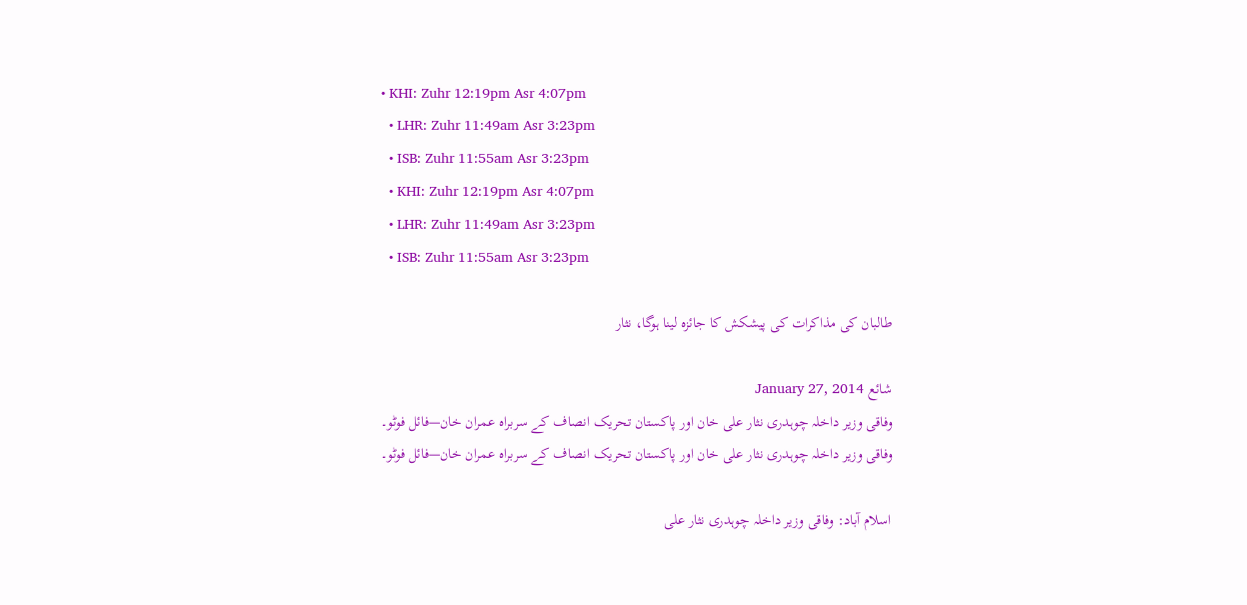• KHI: Zuhr 12:19pm Asr 4:07pm
  • LHR: Zuhr 11:49am Asr 3:23pm
  • ISB: Zuhr 11:55am Asr 3:23pm
  • KHI: Zuhr 12:19pm Asr 4:07pm
  • LHR: Zuhr 11:49am Asr 3:23pm
  • ISB: Zuhr 11:55am Asr 3:23pm

طالبان کی مذاکرات کی پیشکش کا جائزہ لینا ہوگا، نثار

شائع January 27, 2014
وفاقی وزیر داخلہ چوہدری نثار علی خان اور پاکستان تحریک انصاف کے سربراہ عمران خان—فائل فوٹو۔
وفاقی وزیر داخلہ چوہدری نثار علی خان اور پاکستان تحریک انصاف کے سربراہ عمران خان—فائل فوٹو۔

اسلام آباد: وفاقی وزیر داخلہ چوہدری نثار علی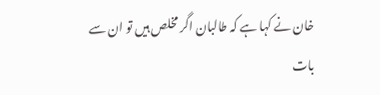خان نے کہا ہے کہ طالبان اگر مخلص ہیں تو ان سے بات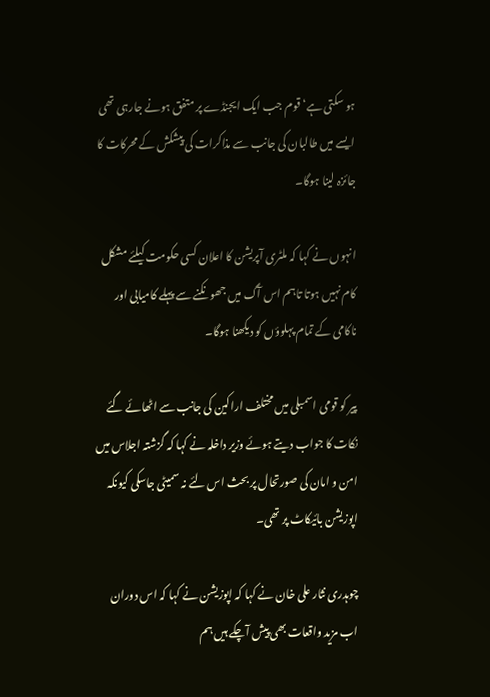ہو سکتی ہے‘ قوم جب ایک ایجنڈے پر متفق ہونے جارہی تھی ایسے میں طالبان کی جانب سے مذاکرات کی پیشکش کے محرکات کا جائزہ لینا ہوگا۔

انہوں نے کہا کہ ملٹری آپریشن کا اعلان کسی حکومت کیلئے مشکل کام نہیں ہوتا تاہم اس آگ میں جھونکنے سے پہلے کامیابی اور ناکامی کے تمام پہلوؤں کو دیکھنا ہوگا۔

پیر کو قومی اسمبلی میں مختلف اراکین کی جانب سے اٹھائے گئے نکات کا جواب دیتے ہوئے وزیر داخلہ نے کہا کہ گزشتہ اجلاس میں امن و امان کی صورتحال پر بحث اس لئے نہ سمیٹی جاسکی کیونکہ اپوزیشن بائیکاٹ پر تھی۔

چوہدری نثار علی خان نے کہا کہ اپوزیشن نے کہا کہ اس دوران اب مزید واقعات بھی پیش آچکے ہیں ہم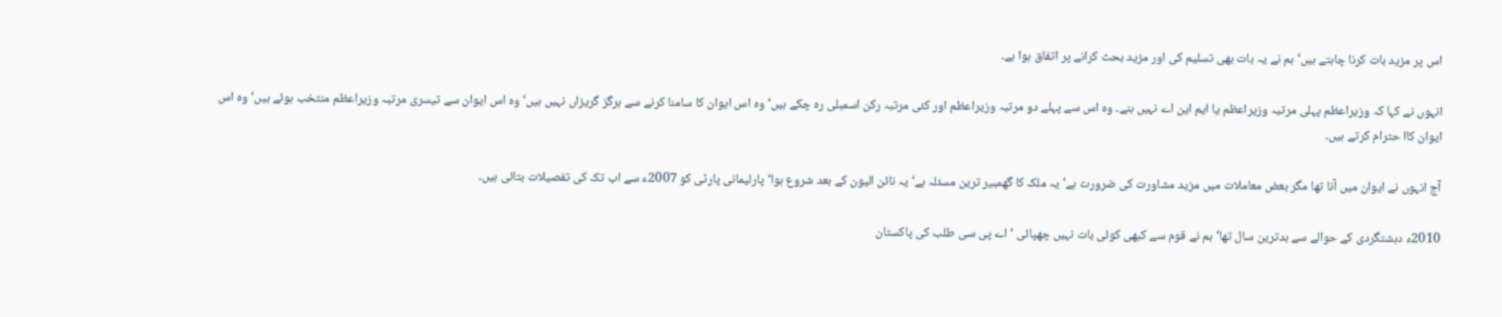اس پر مزید بات کرنا چاہتے ہیں‘ ہم نے یہ بات بھی تسلیم کی اور مزید بحث کرانے پر اتفاق ہوا ہے۔

انہوں نے کہا کہ وزیراعظم پہلی مرتبہ وزیراعظم یا ایم این اے نہیں بنے۔ وہ اس سے پہلے دو مرتبہ وزیراعظم اور کئی مرتبہ رکن اسمبلی رہ چکے ہیں‘ وہ اس ایوان کا سامنا کرنے سے ہرگز گریزاں نہیں ہیں‘ وہ اس ایوان سے تیسری مرتبہ وزیراعظم منتخب ہوئے ہیں‘ وہ اس ایوان کاا حترام کرتے ہیں۔

آج انہوں نے ایوان میں آنا تھا مگر بعض معاملات میں مزید مشاورت کی ضرورت ہے‘ یہ ملک کا گھمبیر ترین مسئلہ ہے‘ یہ نائن الیون کے بعد شروع ہوا‘ پارلیمانی پارٹی کو 2007ء سے اب تک کی تفصیلات بتائی ہیں۔

2010ء دہشتگردی کے حوالے سے بدترین سال تھا‘ ہم نے قوم سے کبھی کوئی بات نہیں چھپائی ‘ اے پی سی طلب کی پاکستان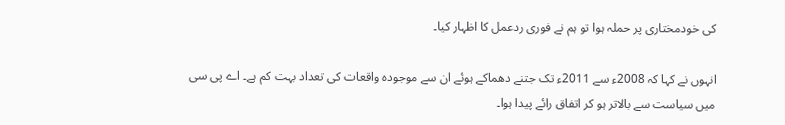کی خودمختاری پر حملہ ہوا تو ہم نے فوری ردعمل کا اظہار کیا۔

انہوں نے کہا کہ 2008ء سے 2011ء تک جتنے دھماکے ہوئے ان سے موجودہ واقعات کی تعداد بہت کم ہے۔ اے پی سی میں سیاست سے بالاتر ہو کر اتفاق رائے پیدا ہوا۔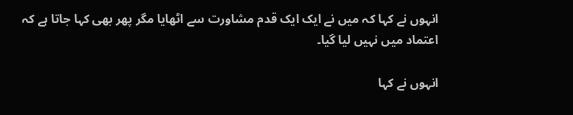انہوں نے کہا کہ میں نے ایک ایک قدم مشاورت سے اٹھایا مگر پھر بھی کہا جاتا ہے کہ اعتماد میں نہیں لیا گیا۔

انہوں نے کہا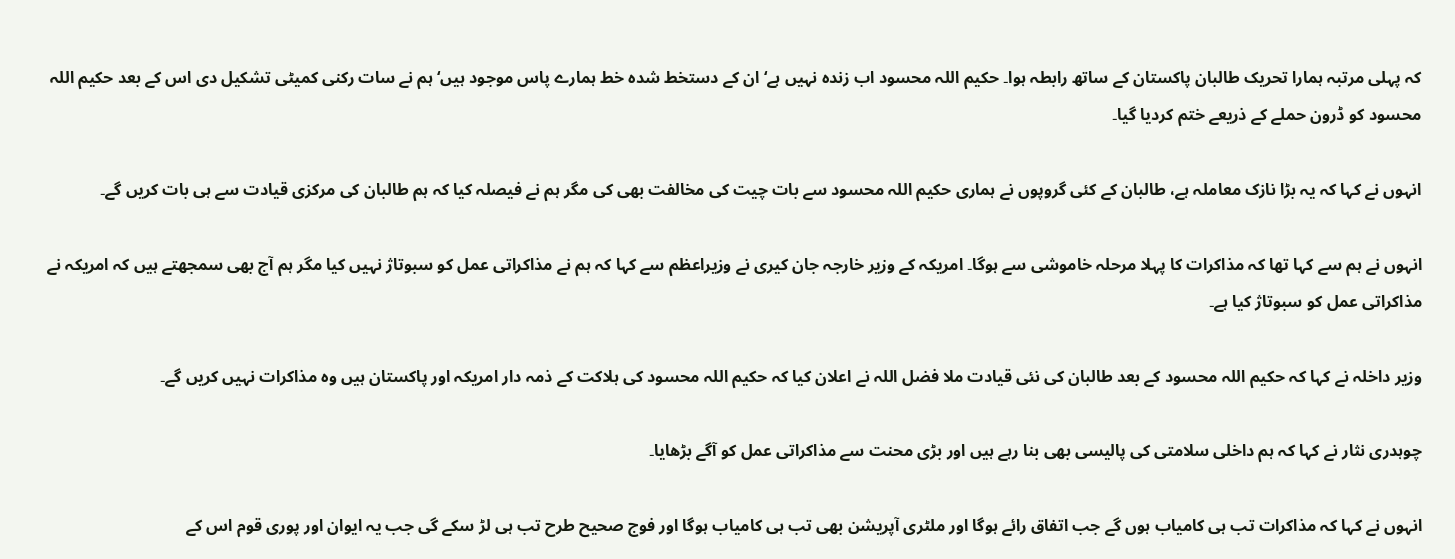کہ پہلی مرتبہ ہمارا تحریک طالبان پاکستان کے ساتھ رابطہ ہوا۔ حکیم اللہ محسود اب زندہ نہیں ہے‘ ان کے دستخط شدہ خط ہمارے پاس موجود ہیں‘ ہم نے سات رکنی کمیٹی تشکیل دی اس کے بعد حکیم اللہ محسود کو ڈرون حملے کے ذریعے ختم کردیا گیا۔

انہوں نے کہا کہ یہ بڑا نازک معاملہ ہے، طالبان کے کئی گروپوں نے ہماری حکیم اللہ محسود سے بات چیت کی مخالفت بھی کی مگر ہم نے فیصلہ کیا کہ ہم طالبان کی مرکزی قیادت سے ہی بات کریں گے۔

انہوں نے ہم سے کہا تھا کہ مذاکرات کا پہلا مرحلہ خاموشی سے ہوگا۔ امریکہ کے وزیر خارجہ جان کیری نے وزیراعظم سے کہا کہ ہم نے مذاکراتی عمل کو سبوتاژ نہیں کیا مگر ہم آج بھی سمجھتے ہیں کہ امریکہ نے مذاکراتی عمل کو سبوتاژ کیا ہے۔

وزیر داخلہ نے کہا کہ حکیم اللہ محسود کے بعد طالبان کی نئی قیادت ملا فضل اللہ نے اعلان کیا کہ حکیم اللہ محسود کی ہلاکت کے ذمہ دار امریکہ اور پاکستان ہیں وہ مذاکرات نہیں کریں گے۔

چوہدری نثار نے کہا کہ ہم داخلی سلامتی کی پالیسی بھی بنا رہے ہیں اور بڑی محنت سے مذاکراتی عمل کو آگے بڑھایا۔

انہوں نے کہا کہ مذاکرات تب ہی کامیاب ہوں گے جب اتفاق رائے ہوگا اور ملٹری آپریشن بھی تب ہی کامیاب ہوگا اور فوج صحیح طرح تب ہی لڑ سکے گی جب یہ ایوان اور پوری قوم اس کے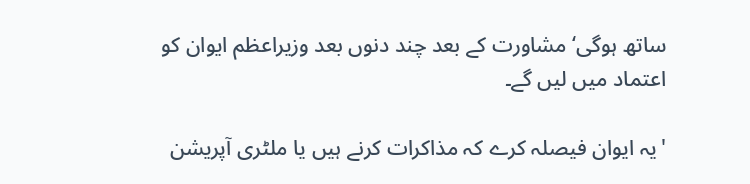ساتھ ہوگی‘ مشاورت کے بعد چند دنوں بعد وزیراعظم ایوان کو اعتماد میں لیں گے۔

'یہ ایوان فیصلہ کرے کہ مذاکرات کرنے ہیں یا ملٹری آپریشن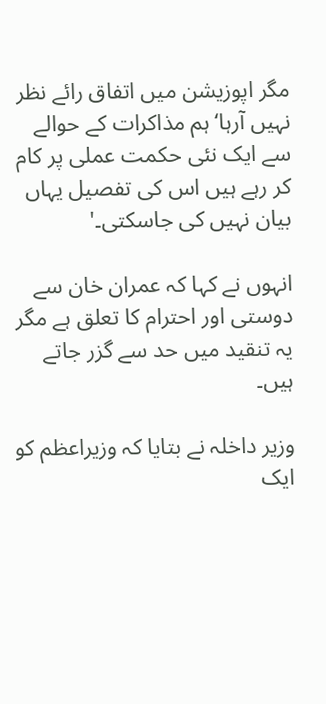مگر اپوزیشن میں اتفاق رائے نظر نہیں آرہا‘ ہم مذاکرات کے حوالے سے ایک نئی حکمت عملی پر کام کر رہے ہیں اس کی تفصیل یہاں بیان نہیں کی جاسکتی۔'

انہوں نے کہا کہ عمران خان سے دوستی اور احترام کا تعلق ہے مگر یہ تنقید میں حد سے گزر جاتے ہیں۔

وزیر داخلہ نے بتایا کہ وزیراعظم کو ایک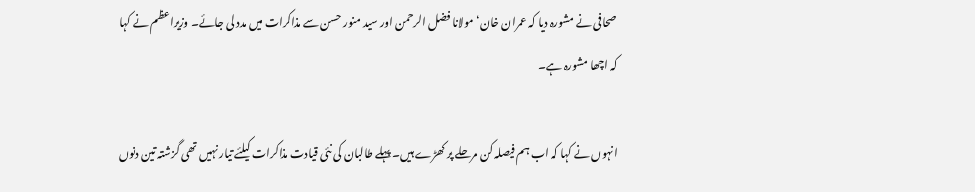صحافی نے مشورہ دیا کہ عمران خان‘ مولانا فضل الرحمن اور سید منور حسن سے مذاکرات میں مدد لی جائے۔ وزیراعظم نے کہا کہ اچھا مشورہ ہے۔

انہوں نے کہا کہ اب ہم فیصلہ کن مرحلے پر کھڑے ہیں۔ پہلے طالبان کی نئی قیادت مذاکرات کیلئے تیار نہیں تھی گزشتہ تین دنوں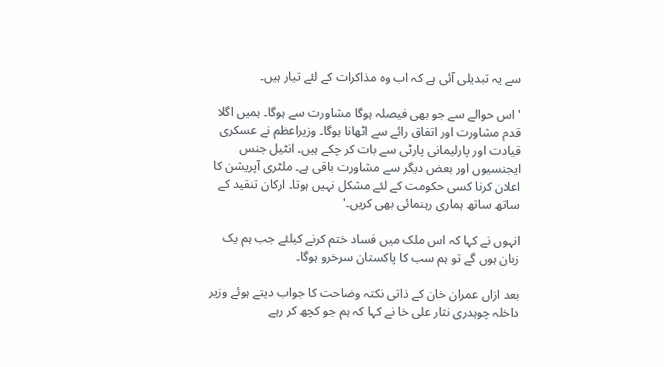سے یہ تبدیلی آئی ہے کہ اب وہ مذاکرات کے لئے تیار ہیں۔

'اس حوالے سے جو بھی فیصلہ ہوگا مشاورت سے ہوگا۔ ہمیں اگلا قدم مشاورت اور اتفاق رائے سے اٹھانا ہوگا۔ وزیراعظم نے عسکری قیادت اور پارلیمانی پارٹی سے بات کر چکے ہیں۔ انٹیل جنس ایجنسیوں اور بعض دیگر سے مشاورت باقی ہے۔ ملٹری آپریشن کا اعلان کرنا کسی حکومت کے لئے مشکل نہیں ہوتا۔ ارکان تنقید کے ساتھ ساتھ ہماری رہنمائی بھی کریں۔'

انہوں نے کہا کہ اس ملک میں فساد ختم کرنے کیلئے جب ہم یک زبان ہوں گے تو ہم سب کا پاکستان سرخرو ہوگا۔

بعد ازاں عمران خان کے ذاتی نکتہ وضاحت کا جواب دیتے ہوئے وزیر داخلہ چوہدری نثار علی خا نے کہا کہ ہم جو کچھ کر رہے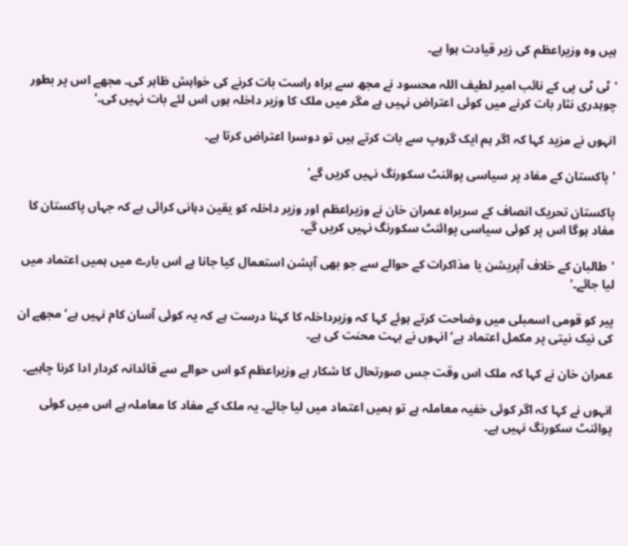ہیں وہ وزیراعظم کی زیر قیادت ہوا ہے۔

'ٹی ٹی پی کے نائب امیر لطیف اللہ محسود نے مجھ سے براہ راست بات کرنے کی خواہش ظاہر کی۔ مجھے اس پر بطور چوہدری نثار بات کرنے میں کوئی اعتراض نہیں ہے مگر میں ملک کا وزیر داخلہ ہوں اس لئے بات نہیں کی۔'

انہوں نے مزید کہا کہ اگر ہم ایک گروپ سے بات کرتے ہیں تو دوسرا اعتراض کرتا ہے۔

'پاکستان کے مفاد پر سیاسی پوائنٹ سکورنگ نہیں کریں گے'

پاکستان تحریک انصاف کے سربراہ عمران خان نے وزیراعظم اور وزیر داخلہ کو یقین دہانی کرائی ہے کہ جہاں پاکستان کا مفاد ہوگا اس پر کوئی سیاسی پوائنٹ سکورنگ نہیں کریں گے۔

'طالبان کے خلاف آپریشن یا مذاکرات کے حوالے سے جو بھی آپشن استعمال کیا جانا ہے اس بارے میں ہمیں اعتماد میں لیا جائے۔'

پیر کو قومی اسمبلی میں وضاحت کرتے ہوئے کہا کہ وزیرداخلہ کا کہنا درست ہے کہ یہ کوئی آسان کام نہیں ہے‘ مجھے ان کی نیک نیتی پر مکمل اعتماد ہے‘ انہوں نے بہت محنت کی ہے۔

عمران خان نے کہا کہ ملک اس وقت جس صورتحال کا شکار ہے وزیراعظم کو اس حوالے سے قائدانہ کردار ادا کرنا چاہیے۔

انہوں نے کہا کہ اگر کوئی خفیہ معاملہ ہے تو ہمیں اعتماد میں لیا جائے۔ یہ ملک کے مفاد کا معاملہ ہے اس میں کوئی پوائنٹ سکورنگ نہیں ہے۔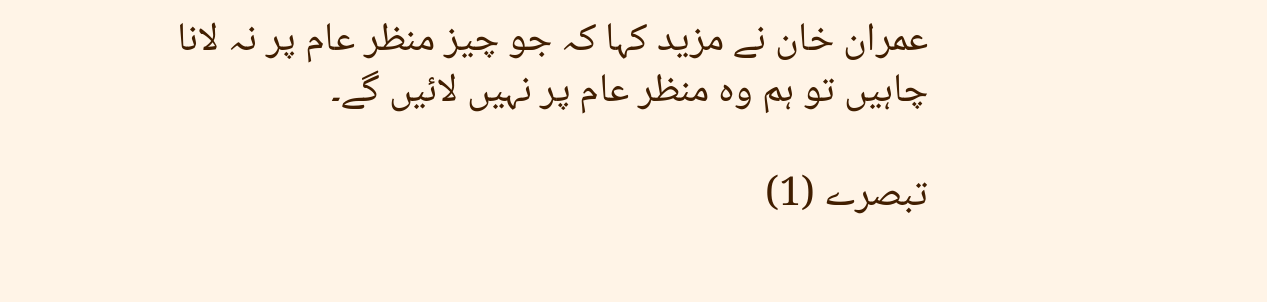عمران خان نے مزید کہا کہ جو چیز منظر عام پر نہ لانا چاہیں تو ہم وہ منظر عام پر نہیں لائیں گے۔

تبصرے (1)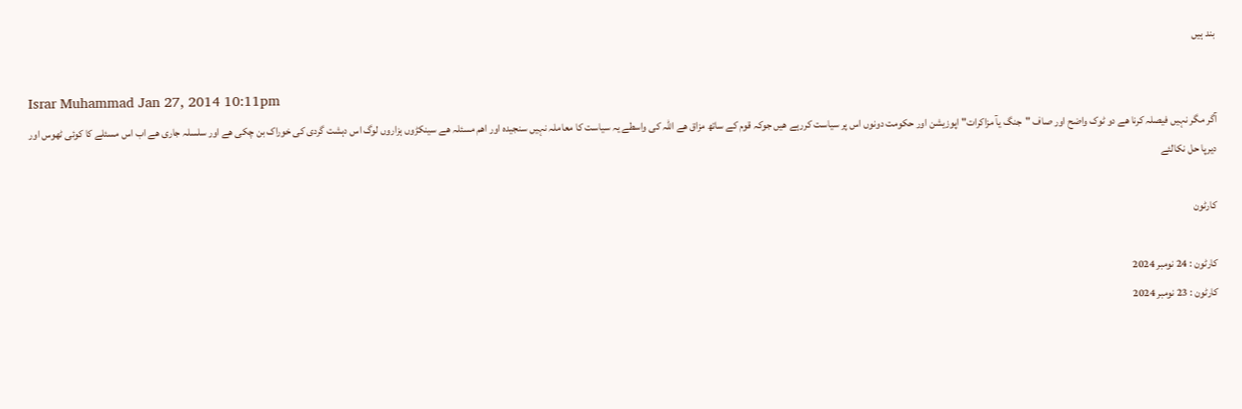بند ہیں

Israr Muhammad Jan 27, 2014 10:11pm
آگر مگر نہیں فیصلہ کرنا ھے دو ٹوک واضح اور صاف "جنگ يآ مزاکرات" اپوزیشن اور حکومت دونوں اس پر سیاست کررہے ھیں جوکہ قوم کے ساتھ مزاق ھے اللہ کی واسطے یہ سیاست کا معاملہ نہیں سنجیدہ اور اھم مسئلہ ھے سینکڑوں ہزاروں لوگ اس دہشت گردی کی خوراک بن چکی ھے اور سلسلہ جاری ھے اب اس مسئلے کا کوئی ٹھوس اور دیرپا حل نکالئے

کارٹون

کارٹون : 24 نومبر 2024
کارٹون : 23 نومبر 2024